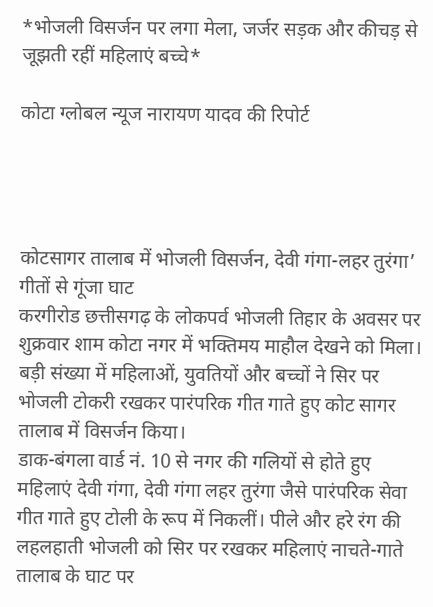*भोजली विसर्जन पर लगा मेला, जर्जर सड़क और कीचड़ से जूझती रहीं महिलाएं बच्चे*

कोटा ग्लोबल न्यूज नारायण यादव की रिपोर्ट




कोटसागर तालाब में भोजली विसर्जन, देवी गंगा-लहर तुरंगा’ गीतों से गूंजा घाट
करगीरोड छत्तीसगढ़ के लोकपर्व भोजली तिहार के अवसर पर शुक्रवार शाम कोटा नगर में भक्तिमय माहौल देखने को मिला। बड़ी संख्या में महिलाओं, युवतियों और बच्चों ने सिर पर भोजली टोकरी रखकर पारंपरिक गीत गाते हुए कोट सागर तालाब में विसर्जन किया।
डाक-बंगला वार्ड नं. 10 से नगर की गलियों से होते हुए महिलाएं देवी गंगा, देवी गंगा लहर तुरंगा जैसे पारंपरिक सेवा गीत गाते हुए टोली के रूप में निकलीं। पीले और हरे रंग की लहलहाती भोजली को सिर पर रखकर महिलाएं नाचते-गाते तालाब के घाट पर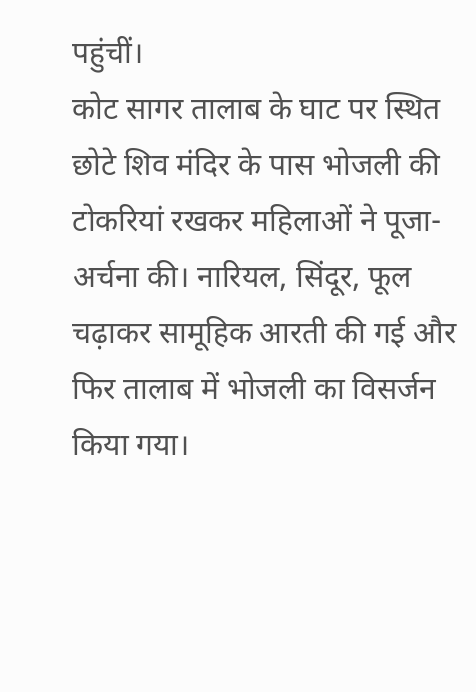पहुंचीं।
कोट सागर तालाब के घाट पर स्थित छोटे शिव मंदिर के पास भोजली की टोकरियां रखकर महिलाओं ने पूजा-अर्चना की। नारियल, सिंदूर, फूल चढ़ाकर सामूहिक आरती की गई और फिर तालाब में भोजली का विसर्जन किया गया।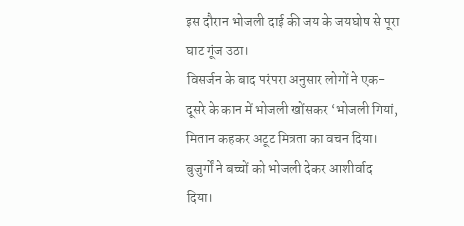इस दौरान भोजली दाई की जय के जयघोष से पूरा घाट गूंज उठा।
विसर्जन के बाद परंपरा अनुसार लोगों ने एक-दूसरे के कान में भोजली खोंसकर ‘भोजली गियां, मितान कहकर अटूट मित्रता का वचन दिया। बुजुर्गों ने बच्चों को भोजली देकर आशीर्वाद दिया।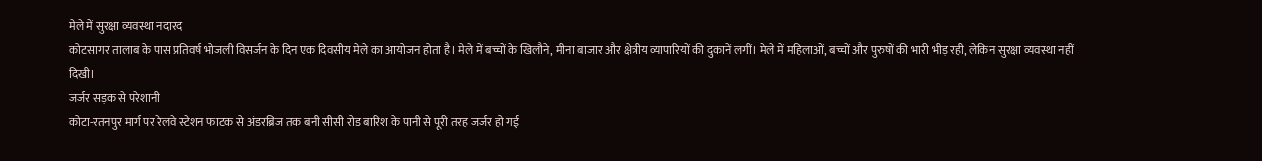मेले में सुरक्षा व्यवस्था नदारद
कोटसागर तालाब के पास प्रतिवर्ष भोजली विसर्जन के दिन एक दिवसीय मेले का आयोजन होता है। मेले में बच्चों के खिलौने, मीना बाजार और क्षेत्रीय व्यापारियों की दुकानें लगीं। मेले में महिलाओं, बच्चों और पुरुषों की भारी भीड़ रही, लेकिन सुरक्षा व्यवस्था नहीं दिखी।
जर्जर सड़क से परेशानी
कोटा-रतनपुर मार्ग पर रेलवे स्टेशन फाटक से अंडरब्रिज तक बनी सीसी रोड बारिश के पानी से पूरी तरह जर्जर हो गई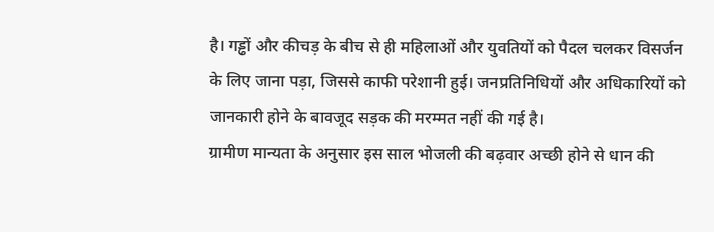है। गड्ढों और कीचड़ के बीच से ही महिलाओं और युवतियों को पैदल चलकर विसर्जन के लिए जाना पड़ा, जिससे काफी परेशानी हुई। जनप्रतिनिधियों और अधिकारियों को जानकारी होने के बावजूद सड़क की मरम्मत नहीं की गई है।
ग्रामीण मान्यता के अनुसार इस साल भोजली की बढ़वार अच्छी होने से धान की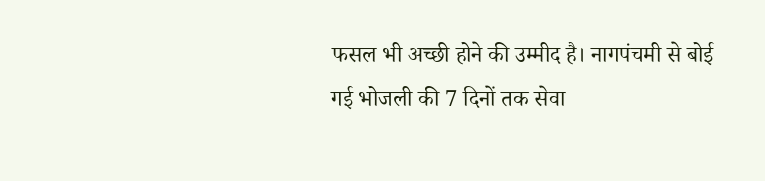फसल भी अच्छी होने की उम्मीद है। नागपंचमी से बोई गई भोजली की 7 दिनों तक सेवा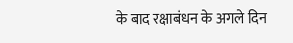के बाद रक्षाबंधन के अगले दिन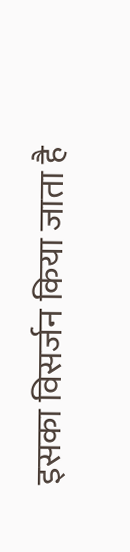इसका विसर्जन किया जाता है